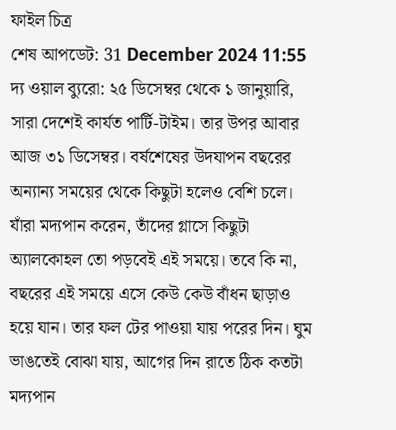ফাইল চিত্র
শেষ আপডেট: 31 December 2024 11:55
দ্য ওয়াল ব্যুরো: ২৫ ডিসেম্বর থেকে ১ জানুয়ারি, সারা দেশেই কার্যত পার্টি-টাইম। তার উপর আবার আজ ৩১ ডিসেম্বর। বর্ষশেষের উদযাপন বছরের অন্যান্য সময়ের থেকে কিছুটা হলেও বেশি চলে। যাঁরা মদ্যপান করেন, তাঁদের গ্লাসে কিছুটা অ্যালকোহল তো পড়বেই এই সময়ে। তবে কি না, বছরের এই সময়ে এসে কেউ কেউ বাঁধন ছাড়াও হয়ে যান। তার ফল টের পাওয়া যায় পরের দিন। ঘুম ভাঙতেই বোঝা যায়, আগের দিন রাতে ঠিক কতটা মদ্যপান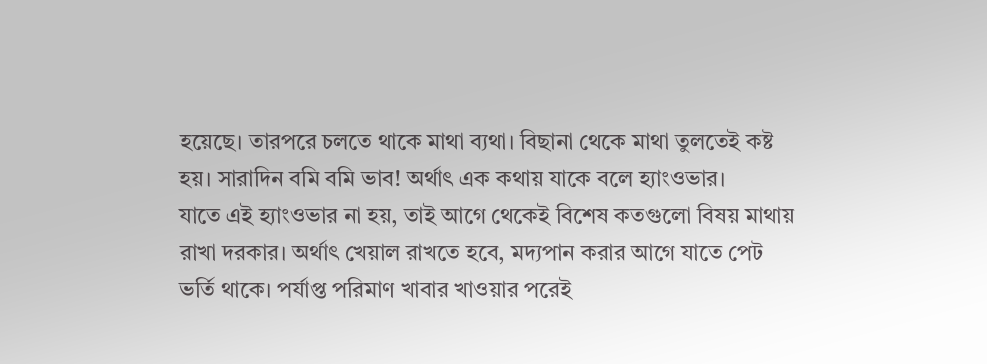হয়েছে। তারপরে চলতে থাকে মাথা ব্যথা। বিছানা থেকে মাথা তুলতেই কষ্ট হয়। সারাদিন বমি বমি ভাব! অর্থাৎ এক কথায় যাকে বলে হ্যাংওভার।
যাতে এই হ্যাংওভার না হয়, তাই আগে থেকেই বিশেষ কতগুলো বিষয় মাথায় রাখা দরকার। অর্থাৎ খেয়াল রাখতে হবে, মদ্যপান করার আগে যাতে পেট ভর্তি থাকে। পর্যাপ্ত পরিমাণ খাবার খাওয়ার পরেই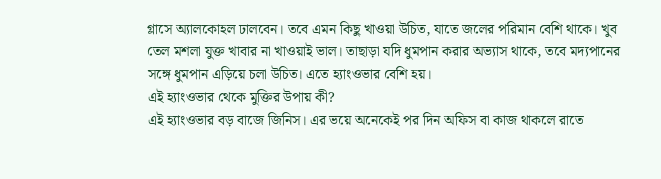গ্লাসে অ্যালকোহল ঢালবেন। তবে এমন কিছু খাওয়া উচিত, যাতে জলের পরিমান বেশি থাকে। খুব তেল মশলা যুক্ত খাবার না খাওয়াই ভাল। তাছাড়া যদি ধুমপান করার অভ্যাস থাকে, তবে মদ্যপানের সঙ্গে ধুমপান এড়িয়ে চলা উচিত। এতে হ্যাংওভার বেশি হয়।
এই হ্যাংওভার থেকে মুক্তির উপায় কী?
এই হ্যাংওভার বড় বাজে জিনিস। এর ভয়ে অনেকেই পর দিন অফিস বা কাজ থাকলে রাতে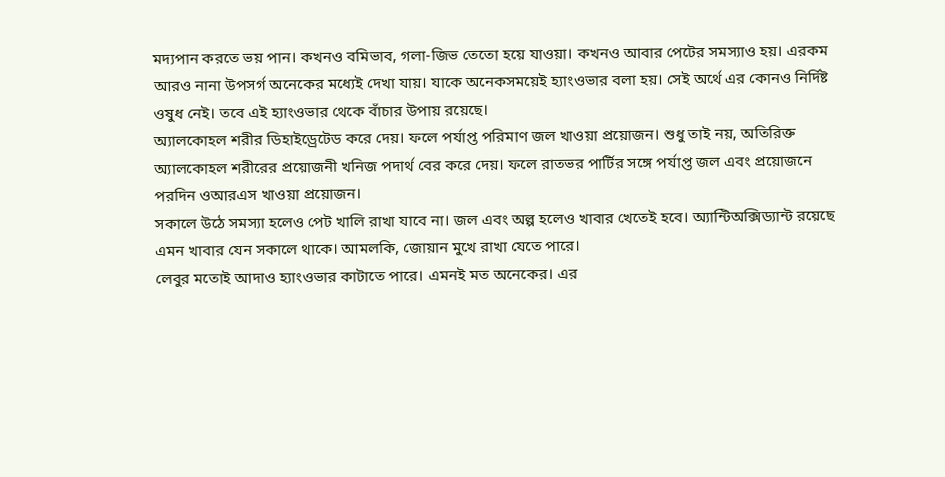মদ্যপান করতে ভয় পান। কখনও বমিভাব, গলা-জিভ তেতো হয়ে যাওয়া। কখনও আবার পেটের সমস্যাও হয়। এরকম আরও নানা উপসর্গ অনেকের মধ্যেই দেখা যায়। যাকে অনেকসময়েই হ্যাংওভার বলা হয়। সেই অর্থে এর কোনও নির্দিষ্ট ওষুধ নেই। তবে এই হ্যাংওভার থেকে বাঁচার উপায় রয়েছে।
অ্যালকোহল শরীর ডিহাইড্রেটেড করে দেয়। ফলে পর্যাপ্ত পরিমাণ জল খাওয়া প্রয়োজন। শুধু তাই নয়, অতিরিক্ত অ্যালকোহল শরীরের প্রয়োজনী খনিজ পদার্থ বের করে দেয়। ফলে রাতভর পার্টির সঙ্গে পর্যাপ্ত জল এবং প্রয়োজনে পরদিন ওআরএস খাওয়া প্রয়োজন।
সকালে উঠে সমস্যা হলেও পেট খালি রাখা যাবে না। জল এবং অল্প হলেও খাবার খেতেই হবে। অ্যান্টিঅক্সিড্যান্ট রয়েছে এমন খাবার যেন সকালে থাকে। আমলকি, জোয়ান মুখে রাখা যেতে পারে।
লেবুর মতোই আদাও হ্যাংওভার কাটাতে পারে। এমনই মত অনেকের। এর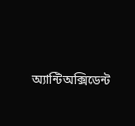অ্যান্টিঅক্সিডেন্ট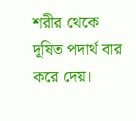শরীর থেকে দূষিত পদার্থ বার করে দেয়।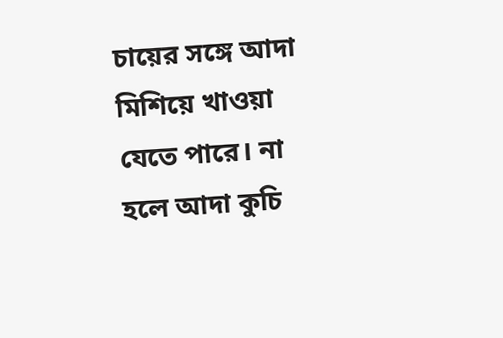চায়ের সঙ্গে আদা মিশিয়ে খাওয়া যেতে পারে। না হলে আদা কুচি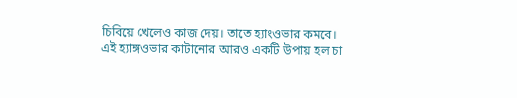চিবিয়ে খেলেও কাজ দেয়। তাতে হ্যাংওভার কমবে।
এই হ্যাঙ্গওভার কাটানোর আরও একটি উপায় হল চা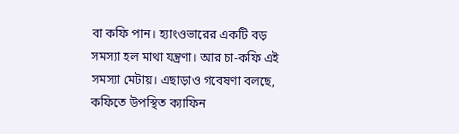বা কফি পান। হ্যাংওভারের একটি বড় সমস্যা হল মাথা যন্ত্রণা। আর চা-কফি এই সমস্যা মেটায়। এছাড়াও গবেষণা বলছে, কফিতে উপস্থিত ক্যাফিন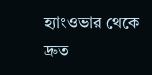হ্যাংওভার থেকে দ্রুত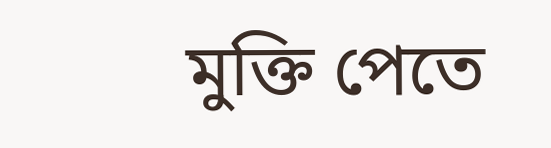মুক্তি পেতে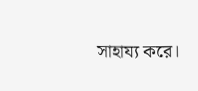সাহায্য করে।